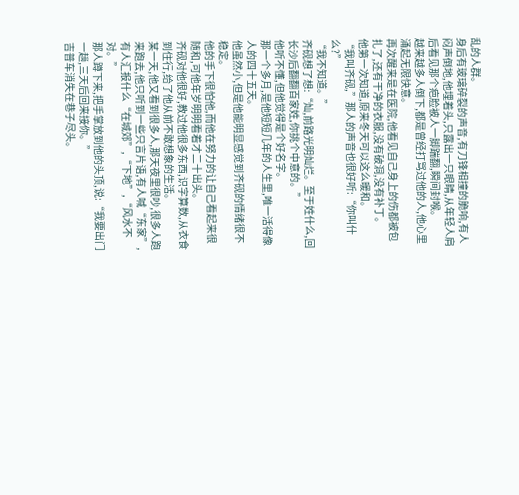乱的人群。
身后有玻璃碎裂的声音,有刀锋相撞的脆响,有人闷声倒地,他埋着头,只露出一只眼睛,从年轻人肩后看见那个疤脸被人一脚踹翻,瞬间封喉。
越来越多人倒下,都是曾经打骂过他的人,他心里涌起无限快意。
再次醒来是在医院,他看见自己身上的伤都被包扎了,还有干净的衣服,没有破洞,没有补丁。
他第一次知道,原来冬天可以这么暖和。
“我叫齐砚,”那人的声音也很好听:“你叫什么?”
“我不知道。”
齐砚想了想:“灿,前路光明灿烂。至于姓什么,回长沙后翻翻百家姓,你挑个中意的。”
他听不懂,但他觉得是个好名字。
那一个多月,是他短短几年的人生里,唯一活得像人的四十五天。
他虽然小,但是他能明显感觉到齐砚的情绪很不稳定。
他的手下很怕他,而他在努力的让自己看起来很随和,可他年岁明明看着才二十出头。
齐砚对他很好,教过他很多东西,识字算数,从衣食到住行,给了他从前不敢想象的生活。
某一天,他又看到很多人,那天夜里很吵,很多人跑来跑去,他只听到一些只言片语,有人喊“东家”,有人汇报什么“在城郊”,“下地”,“风水不对。”
那人蹲下来,把手掌放到他的头顶,说:“我要出门一趟,三天后回来接你。”
吉普车消失在巷子尽头。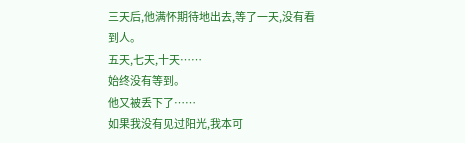三天后,他满怀期待地出去,等了一天,没有看到人。
五天,七天,十天……
始终没有等到。
他又被丢下了……
如果我没有见过阳光,我本可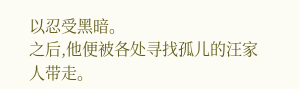以忍受黑暗。
之后,他便被各处寻找孤儿的汪家人带走。